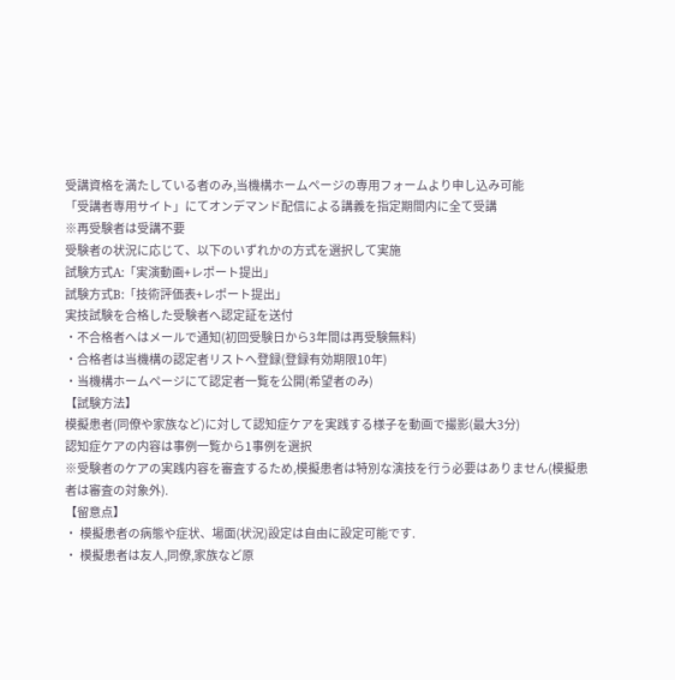受講資格を満たしている者のみ,当機構ホームページの専用フォームより申し込み可能
「受講者専用サイト」にてオンデマンド配信による講義を指定期間内に全て受講
※再受験者は受講不要
受験者の状況に応じて、以下のいずれかの方式を選択して実施
試験方式A:「実演動画+レポート提出」
試験方式B:「技術評価表+レポート提出」
実技試験を合格した受験者へ認定証を送付
・不合格者へはメールで通知(初回受験日から3年間は再受験無料)
・合格者は当機構の認定者リストへ登録(登録有効期限10年)
・当機構ホームページにて認定者一覧を公開(希望者のみ)
【試験方法】
模擬患者(同僚や家族など)に対して認知症ケアを実践する様子を動画で撮影(最大3分)
認知症ケアの内容は事例一覧から1事例を選択
※受験者のケアの実践内容を審査するため,模擬患者は特別な演技を行う必要はありません(模擬患者は審査の対象外).
【留意点】
・ 模擬患者の病態や症状、場面(状況)設定は自由に設定可能です.
・ 模擬患者は友人,同僚,家族など原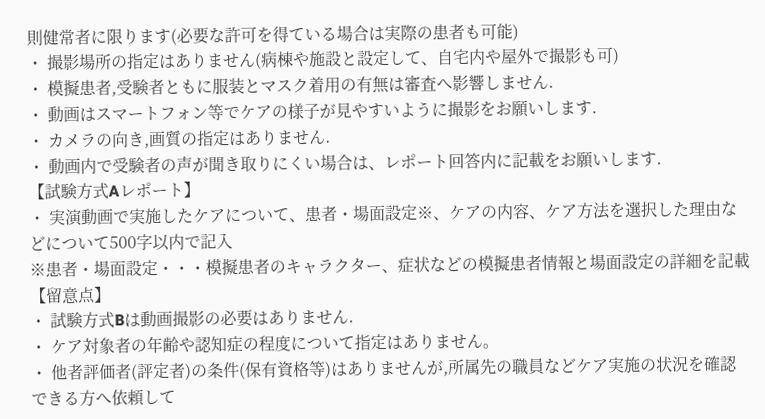則健常者に限ります(必要な許可を得ている場合は実際の患者も可能)
・ 撮影場所の指定はありません(病棟や施設と設定して、自宅内や屋外で撮影も可)
・ 模擬患者,受験者ともに服装とマスク着用の有無は審査へ影響しません.
・ 動画はスマートフォン等でケアの様子が見やすいように撮影をお願いします.
・ カメラの向き,画質の指定はありません.
・ 動画内で受験者の声が聞き取りにくい場合は、レポート回答内に記載をお願いします.
【試験方式Aレポート】
・ 実演動画で実施したケアについて、患者・場面設定※、ケアの内容、ケア方法を選択した理由などについて500字以内で記入
※患者・場面設定・・・模擬患者のキャラクター、症状などの模擬患者情報と場面設定の詳細を記載
【留意点】
・ 試験方式Bは動画撮影の必要はありません.
・ ケア対象者の年齢や認知症の程度について指定はありません。
・ 他者評価者(評定者)の条件(保有資格等)はありませんが,所属先の職員などケア実施の状況を確認できる方へ依頼して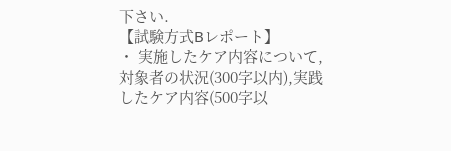下さい.
【試験方式Bレポート】
・ 実施したケア内容について,対象者の状況(300字以内),実践したケア内容(500字以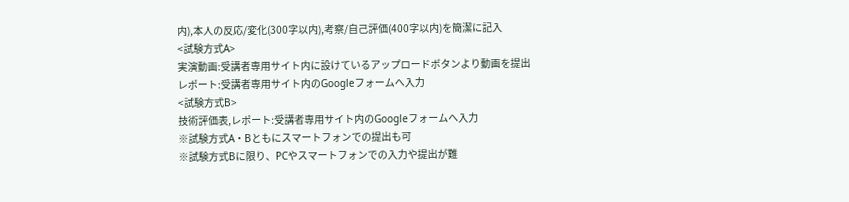内),本人の反応/変化(300字以内),考察/自己評価(400字以内)を簡潔に記入
<試験方式A>
実演動画:受講者専用サイト内に設けているアップロードボタンより動画を提出
レポート:受講者専用サイト内のGoogleフォームへ入力
<試験方式B>
技術評価表,レポート:受講者専用サイト内のGoogleフォームへ入力
※試験方式A・Bともにスマートフォンでの提出も可
※試験方式Bに限り、PCやスマートフォンでの入力や提出が難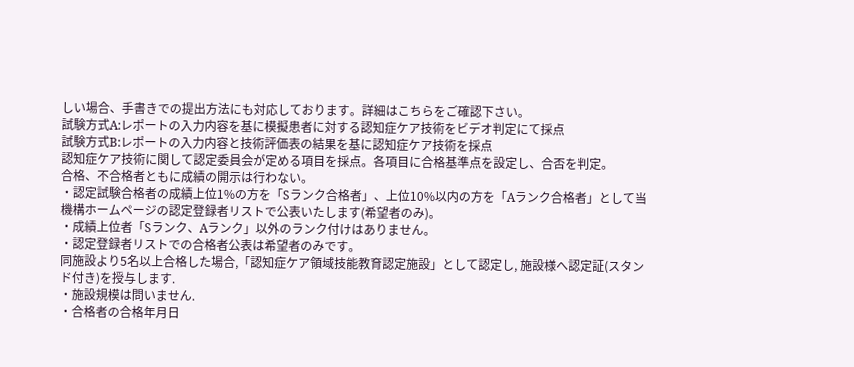しい場合、手書きでの提出方法にも対応しております。詳細はこちらをご確認下さい。
試験方式A:レポートの入力内容を基に模擬患者に対する認知症ケア技術をビデオ判定にて採点
試験方式B:レポートの入力内容と技術評価表の結果を基に認知症ケア技術を採点
認知症ケア技術に関して認定委員会が定める項目を採点。各項目に合格基準点を設定し、合否を判定。
合格、不合格者ともに成績の開示は行わない。
・認定試験合格者の成績上位1%の方を「Sランク合格者」、上位10%以内の方を「Aランク合格者」として当機構ホームページの認定登録者リストで公表いたします(希望者のみ)。
・成績上位者「Sランク、Aランク」以外のランク付けはありません。
・認定登録者リストでの合格者公表は希望者のみです。
同施設より5名以上合格した場合,「認知症ケア領域技能教育認定施設」として認定し, 施設様へ認定証(スタンド付き)を授与します.
・施設規模は問いません.
・合格者の合格年月日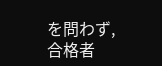を問わず,合格者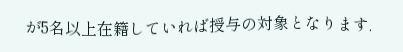が5名以上在籍していれば授与の対象となります.